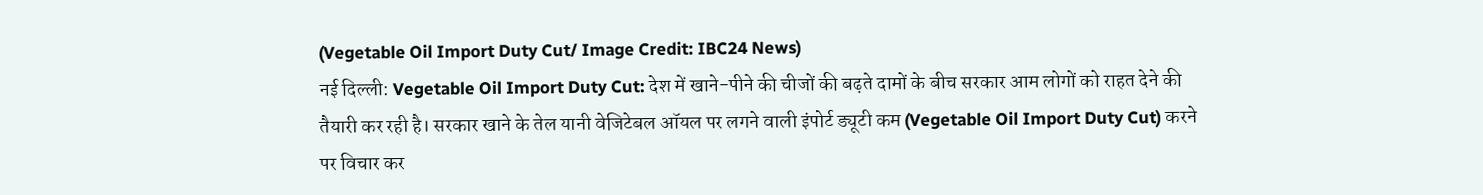(Vegetable Oil Import Duty Cut/ Image Credit: IBC24 News)
नई दिल्ली: Vegetable Oil Import Duty Cut: देश में खाने-पीने की चीजों की बढ़ते दामों के बीच सरकार आम लोगों को राहत देने की तैयारी कर रही है। सरकार खाने के तेल यानी वेजिटेबल ऑयल पर लगने वाली इंपोर्ट ड्यूटी कम (Vegetable Oil Import Duty Cut) करने पर विचार कर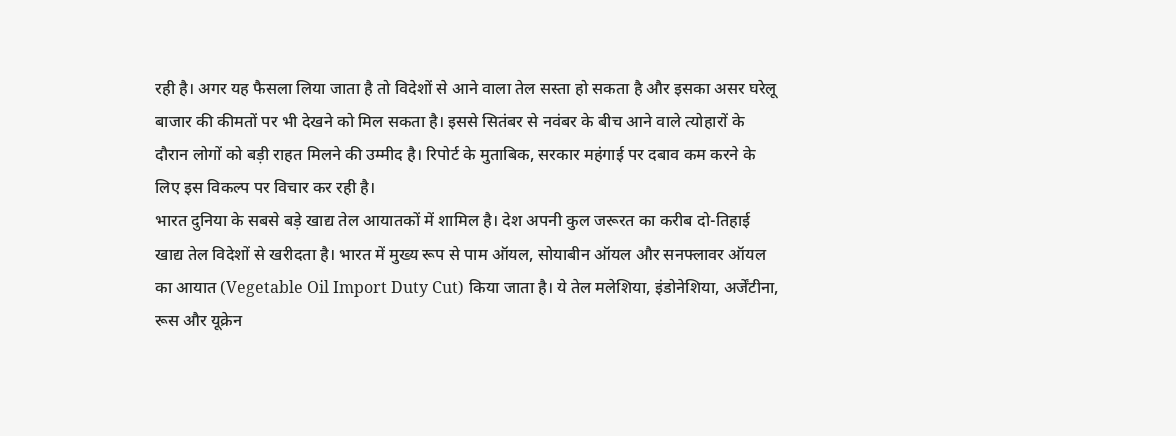रही है। अगर यह फैसला लिया जाता है तो विदेशों से आने वाला तेल सस्ता हो सकता है और इसका असर घरेलू बाजार की कीमतों पर भी देखने को मिल सकता है। इससे सितंबर से नवंबर के बीच आने वाले त्योहारों के दौरान लोगों को बड़ी राहत मिलने की उम्मीद है। रिपोर्ट के मुताबिक, सरकार महंगाई पर दबाव कम करने के लिए इस विकल्प पर विचार कर रही है।
भारत दुनिया के सबसे बड़े खाद्य तेल आयातकों में शामिल है। देश अपनी कुल जरूरत का करीब दो-तिहाई खाद्य तेल विदेशों से खरीदता है। भारत में मुख्य रूप से पाम ऑयल, सोयाबीन ऑयल और सनफ्लावर ऑयल का आयात (Vegetable Oil Import Duty Cut) किया जाता है। ये तेल मलेशिया, इंडोनेशिया, अर्जेंटीना, रूस और यूक्रेन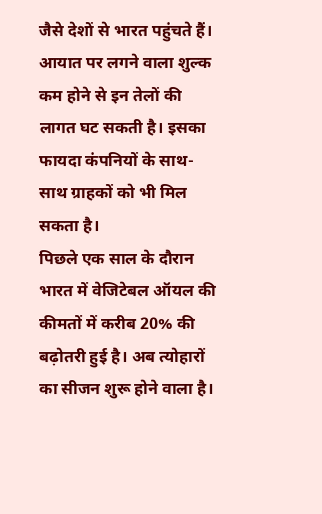जैसे देशों से भारत पहुंचते हैं। आयात पर लगने वाला शुल्क कम होने से इन तेलों की लागत घट सकती है। इसका फायदा कंपनियों के साथ-साथ ग्राहकों को भी मिल सकता है।
पिछले एक साल के दौरान भारत में वेजिटेबल ऑयल की कीमतों में करीब 20% की बढ़ोतरी हुई है। अब त्योहारों का सीजन शुरू होने वाला है।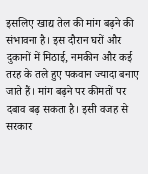इसलिए खाद्य तेल की मांग बढ़ने की संभावना है। इस दौरान घरों और दुकानों में मिठाई, नमकीन और कई तरह के तले हुए पकवान ज्यादा बनाए जाते हैं। मांग बढ़ने पर कीमतों पर दबाव बढ़ सकता है। इसी वजह से सरकार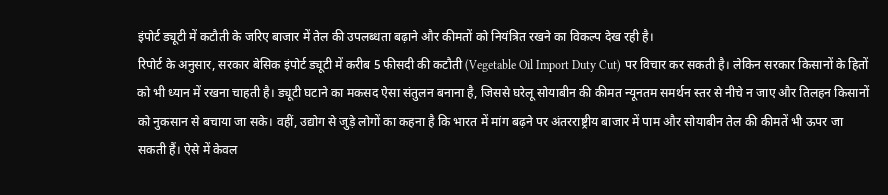इंपोर्ट ड्यूटी में कटौती के जरिए बाजार में तेल की उपलब्धता बढ़ाने और कीमतों को नियंत्रित रखने का विकल्प देख रही है।
रिपोर्ट के अनुसार, सरकार बेसिक इंपोर्ट ड्यूटी में करीब 5 फीसदी की कटौती (Vegetable Oil Import Duty Cut) पर विचार कर सकती है। लेकिन सरकार किसानों के हितों को भी ध्यान में रखना चाहती है। ड्यूटी घटाने का मकसद ऐसा संतुलन बनाना है, जिससे घरेलू सोयाबीन की कीमत न्यूनतम समर्थन स्तर से नीचे न जाए और तिलहन किसानों को नुकसान से बचाया जा सके। वहीं, उद्योग से जुड़े लोगों का कहना है कि भारत में मांग बढ़ने पर अंतरराष्ट्रीय बाजार में पाम और सोयाबीन तेल की कीमतें भी ऊपर जा सकती हैं। ऐसे में केवल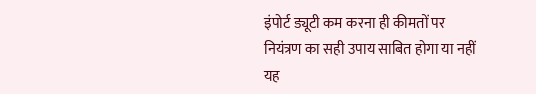इंपोर्ट ड्यूटी कम करना ही कीमतों पर नियंत्रण का सही उपाय साबित होगा या नहीं यह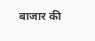बाजार की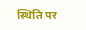स्थिति पर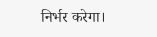निर्भर करेगा।